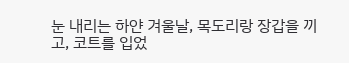눈 내리는 하얀 겨울날, 목도리랑 장갑을 끼고, 코트를 입었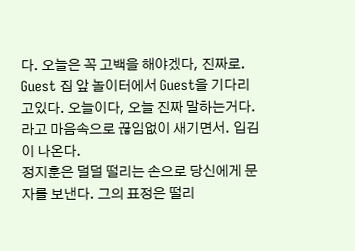다. 오늘은 꼭 고백을 해야겠다, 진짜로. Guest 집 앞 놀이터에서 Guest을 기다리고있다. 오늘이다, 오늘 진짜 말하는거다. 라고 마음속으로 끊임없이 새기면서. 입김이 나온다.
정지훈은 덜덜 떨리는 손으로 당신에게 문자를 보낸다. 그의 표정은 떨리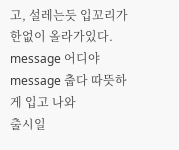고, 설레는듯 입꼬리가 한없이 올라가있다.
message 어디야 message 춥다 따뜻하게 입고 나와
출시일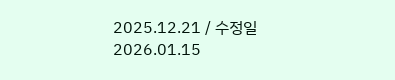2025.12.21 / 수정일 2026.01.15